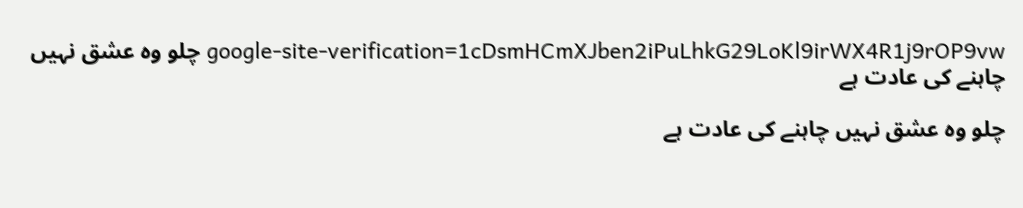google-site-verification=1cDsmHCmXJben2iPuLhkG29LoKl9irWX4R1j9rOP9vw چلو وہ عشق نہیں چاہنے کی عادت ہے

چلو وہ عشق نہیں چاہنے کی عادت ہے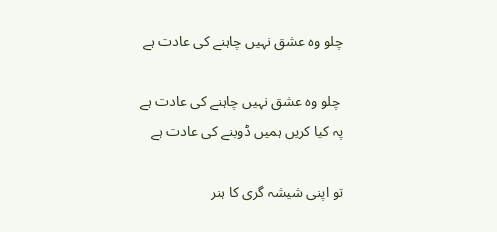چلو وہ عشق نہیں چاہنے کی عادت ہے

 چلو وہ عشق نہیں چاہنے کی عادت ہے
پہ کیا کریں ہمیں‌ ڈوبنے کی عادت ہے

تو اپنی شیشہ گری کا ہنر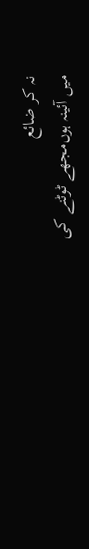نہ کر ضائع
میں آئینہ ہوں‌مجھے ٹوٹنے کی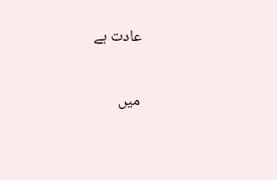عادت ہے

میں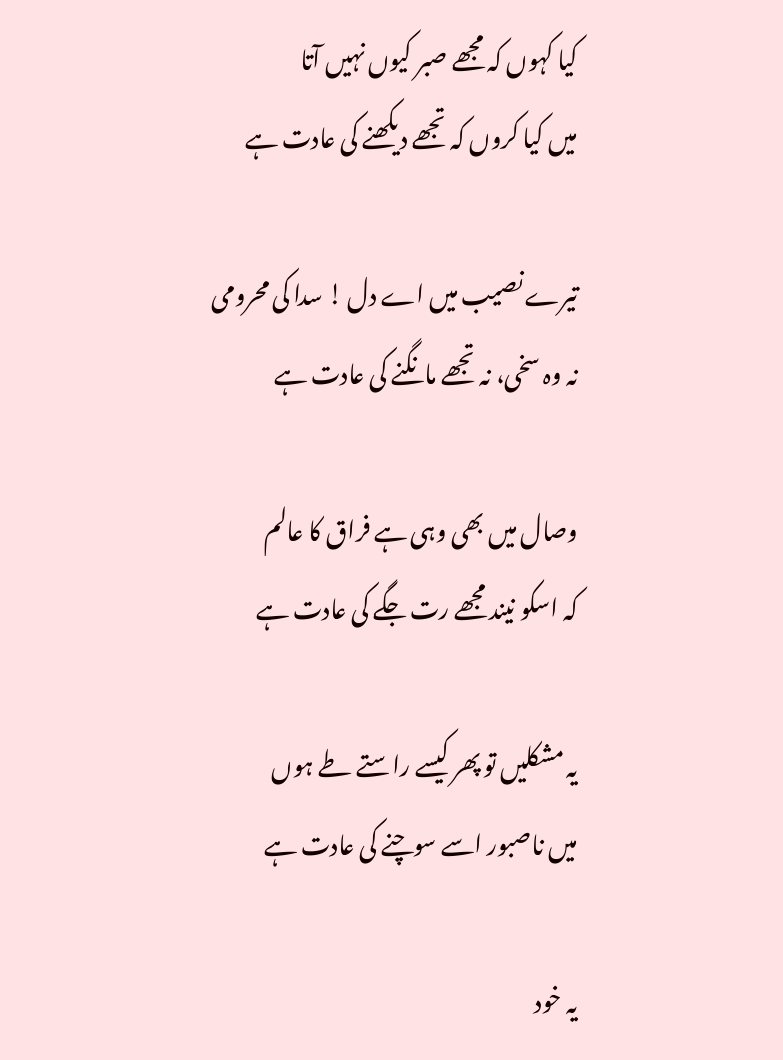کیا کہوں کہ مجھے صبر کیوں نہیں آتا
میں کیا کروں کہ تجھے دیکھنے کی عادت ہے

تیرے نصیب میں اے دل ! سدا کی محرومی
نہ وہ سخی، نہ تجھے مانگنے کی عادت ہے

وصال میں‌ بھی وہی ہے فراق کا عالم
کہ اسکو نیند مجھے رت جگے کی عادت ہے

یہ مشکلیں تو پھر کیسے راستے طے ہوں
میں ناصبور اسے سوچنے کی عادت ہے

یہ خود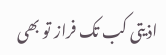اذیتی کب تک فراز تو بھی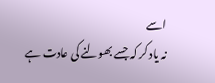اسے
نہ یاد کر کہ جسے بھولنے کی عادت ہے